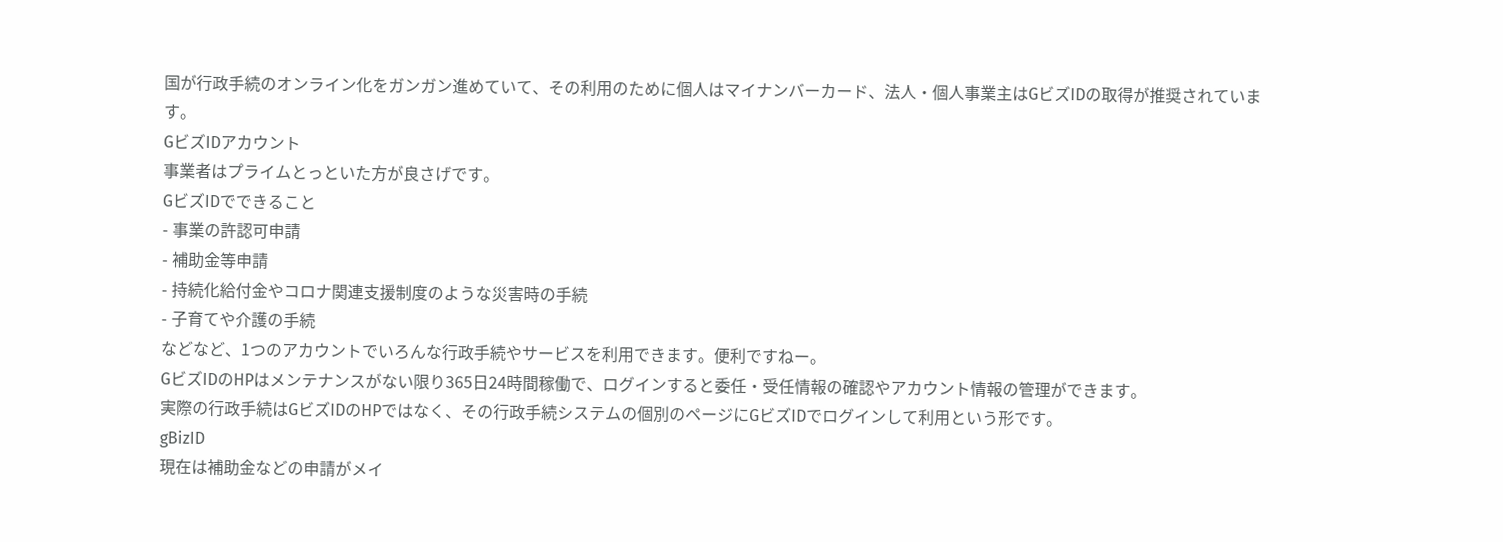国が行政手続のオンライン化をガンガン進めていて、その利用のために個人はマイナンバーカード、法人・個人事業主はGビズIDの取得が推奨されています。
GビズIDアカウント
事業者はプライムとっといた方が良さげです。
GビズIDでできること
- 事業の許認可申請
- 補助金等申請
- 持続化給付金やコロナ関連支援制度のような災害時の手続
- 子育てや介護の手続
などなど、1つのアカウントでいろんな行政手続やサービスを利用できます。便利ですねー。
GビズIDのHPはメンテナンスがない限り365日24時間稼働で、ログインすると委任・受任情報の確認やアカウント情報の管理ができます。
実際の行政手続はGビズIDのHPではなく、その行政手続システムの個別のページにGビズIDでログインして利用という形です。
gBizID
現在は補助金などの申請がメイ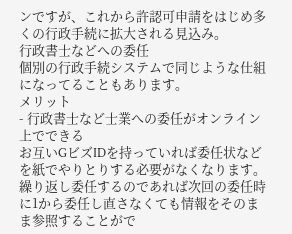ンですが、これから許認可申請をはじめ多くの行政手続に拡大される見込み。
行政書士などへの委任
個別の行政手続システムで同じような仕組になってることもあります。
メリット
- 行政書士など士業への委任がオンライン上でできる
お互いGビズIDを持っていれば委任状などを紙でやりとりする必要がなくなります。
繰り返し委任するのであれば次回の委任時に1から委任し直さなくても情報をそのまま参照することがで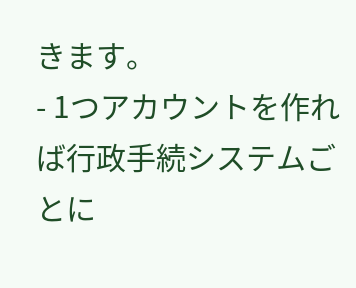きます。
- 1つアカウントを作れば行政手続システムごとに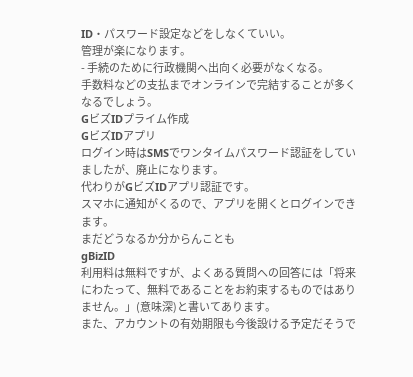ID・パスワード設定などをしなくていい。
管理が楽になります。
- 手続のために行政機関へ出向く必要がなくなる。
手数料などの支払までオンラインで完結することが多くなるでしょう。
GビズIDプライム作成
GビズIDアプリ
ログイン時はSMSでワンタイムパスワード認証をしていましたが、廃止になります。
代わりがGビズIDアプリ認証です。
スマホに通知がくるので、アプリを開くとログインできます。
まだどうなるか分からんことも
gBizID
利用料は無料ですが、よくある質問への回答には「将来にわたって、無料であることをお約束するものではありません。」(意味深)と書いてあります。
また、アカウントの有効期限も今後設ける予定だそうで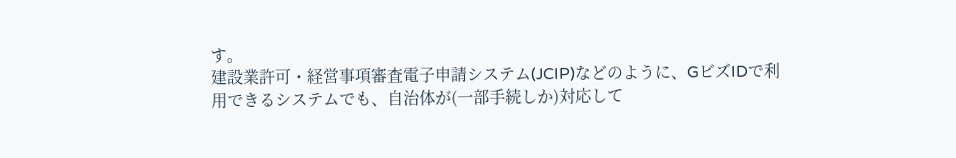す。
建設業許可・経営事項審査電子申請システム(JCIP)などのように、GビズIDで利用できるシステムでも、自治体が(一部手続しか)対応して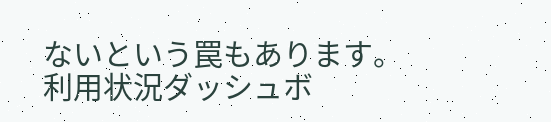ないという罠もあります。
利用状況ダッシュボ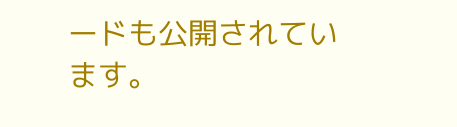ードも公開されています。